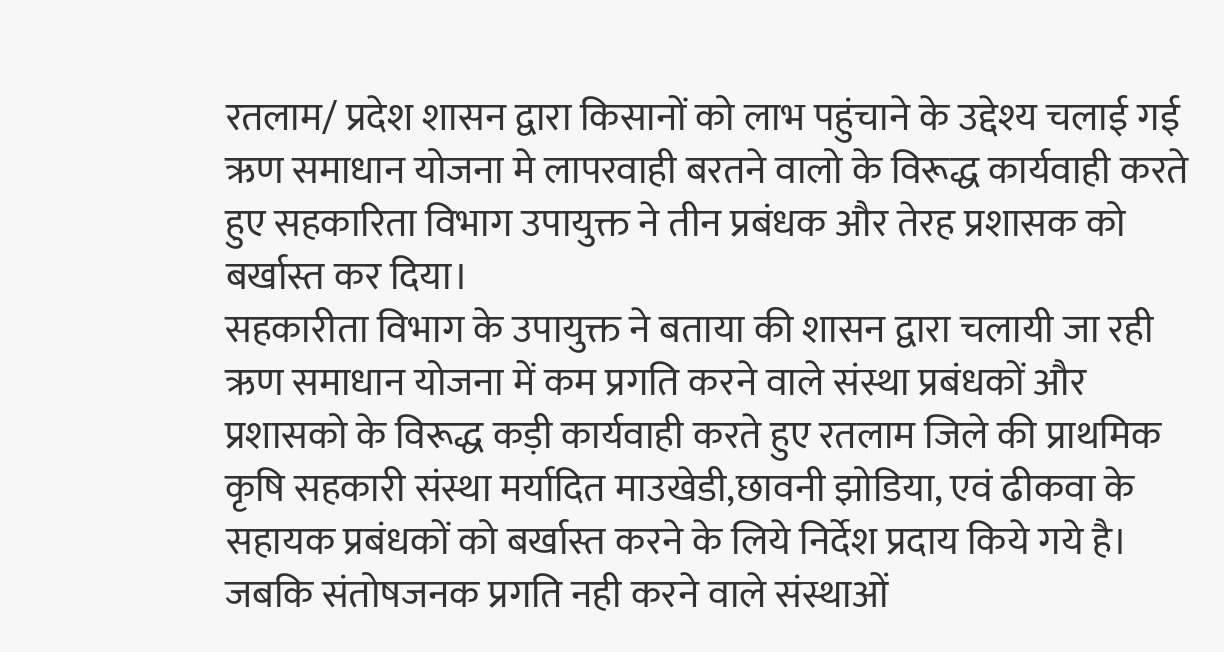रतलाम/ प्रदेश शासन द्वारा किसानों को लाभ पहुंचाने के उद्देश्य चलाई गई ऋण समाधान योजना मे लापरवाही बरतने वालो के विरूद्ध कार्यवाही करते हुए सहकारिता विभाग उपायुक्त ने तीन प्रबंधक और तेरह प्रशासक को बर्खास्त कर दिया।
सहकारीता विभाग के उपायुक्त ने बताया की शासन द्वारा चलायी जा रही ऋण समाधान योजना में कम प्रगति करने वाले संस्था प्रबंधकों और प्रशासको के विरूद्ध कड़ी कार्यवाही करते हुए रतलाम जिले की प्राथमिक कृषि सहकारी संस्था मर्यादित माउखेडी,छावनी झोडिया, एवं ढीकवा के सहायक प्रबंधकों को बर्खास्त करने के लिये निर्देश प्रदाय किये गये है। जबकि संतोषजनक प्रगति नही करने वाले संस्थाओं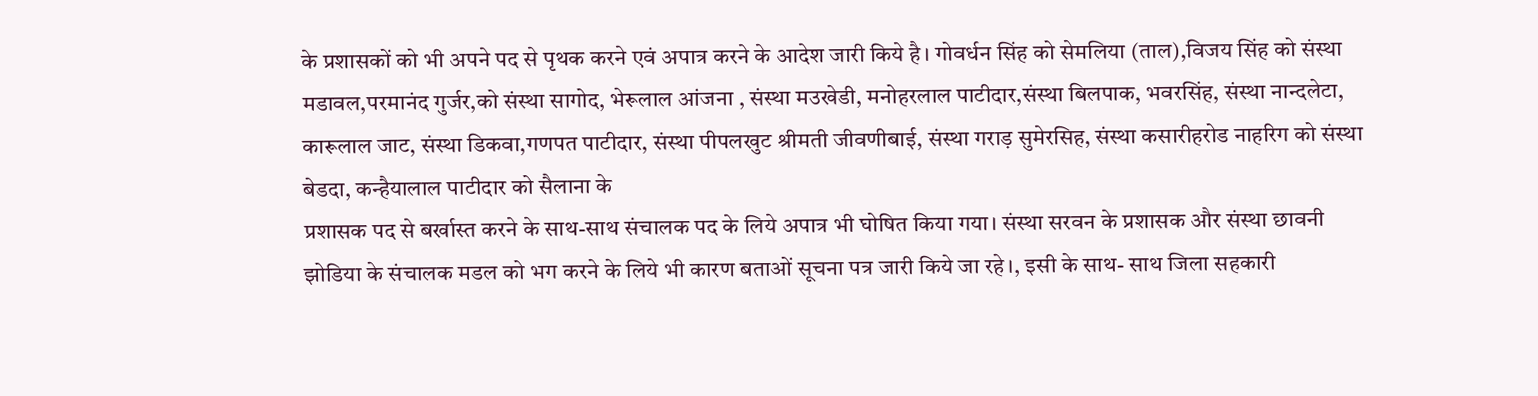के प्रशासकों को भी अपने पद से पृथक करने एवं अपात्र करने के आदेश जारी किये है। गोवर्धन सिंह को सेमलिया (ताल),विजय सिंह को संस्था मडावल,परमानंद गुर्जर,को संस्था सागोद, भेरूलाल आंजना , संस्था मउखेडी, मनोहरलाल पाटीदार,संस्था बिलपाक, भवरसिंह, संस्था नान्दलेटा, कारूलाल जाट, संस्था डिकवा,गणपत पाटीदार, संस्था पीपलखुट श्रीमती जीवणीबाई, संस्था गराड़ सुमेरसिह, संस्था कसारीहरोड नाहरिग को संस्था बेडदा, कन्हैयालाल पाटीदार को सैलाना के
प्रशासक पद से बर्खास्त करने के साथ-साथ संचालक पद के लिये अपात्र भी घोषित किया गया। संस्था सरवन के प्रशासक और संस्था छावनी झोडिया के संचालक मडल को भग करने के लिये भी कारण बताओं सूचना पत्र जारी किये जा रहे।, इसी के साथ- साथ जिला सहकारी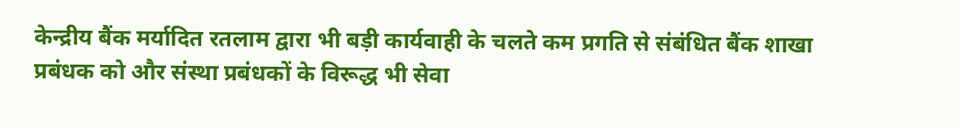केन्द्रीय बैंक मर्यादित रतलाम द्वारा भी बड़ी कार्यवाही के चलते कम प्रगति से संबंधित बैंक शाखा प्रबंधक को और संस्था प्रबंधकों के विरूद्ध भी सेवा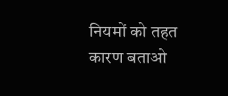नियमों को तहत कारण बताओ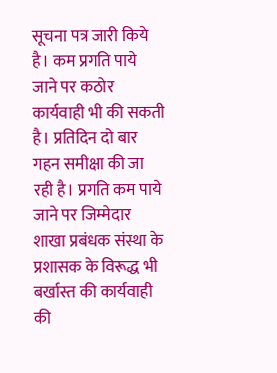सूचना पत्र जारी किये है। कम प्रगति पाये जाने पर कठोर कार्यवाही भी की सकती है। प्रतिदिन दो बार गहन समीक्षा की जा रही है। प्रगति कम पाये जाने पर जिम्मेदार शाखा प्रबंधक संस्था के प्रशासक के विरूद्ध भी बर्खास्त की कार्यवाही की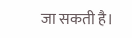जा सकती है।